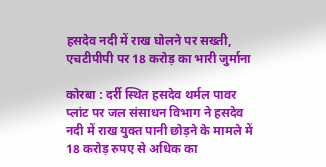हसदेव नदी में राख घोलने पर सख्ती, एचटीपीपी पर 18 करोड़ का भारी जुर्माना

कोरबा : दर्री स्थित हसदेव थर्मल पावर प्लांट पर जल संसाधन विभाग ने हसदेव नदी में राख युक्त पानी छोड़ने के मामले में 18 करोड़ रुपए से अधिक का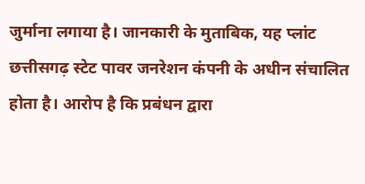जुर्माना लगाया है। जानकारी के मुताबिक, यह प्लांट छत्तीसगढ़ स्टेट पावर जनरेशन कंपनी के अधीन संचालित होता है। आरोप है कि प्रबंधन द्वारा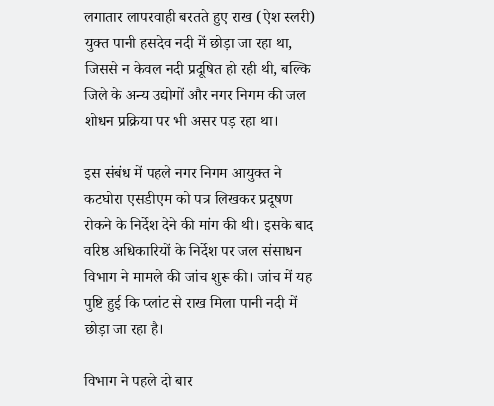लगातार लापरवाही बरतते हुए राख (ऐश स्लरी) युक्त पानी हसदेव नदी में छोड़ा जा रहा था, जिससे न केवल नदी प्रदूषित हो रही थी, बल्कि जिले के अन्य उद्योगों और नगर निगम की जल शोधन प्रक्रिया पर भी असर पड़ रहा था।

इस संबंध में पहले नगर निगम आयुक्त ने कटघोरा एसडीएम को पत्र लिखकर प्रदूषण रोकने के निर्देश देने की मांग की थी। इसके बाद वरिष्ठ अधिकारियों के निर्देश पर जल संसाधन विभाग ने मामले की जांच शुरू की। जांच में यह पुष्टि हुई कि प्लांट से राख मिला पानी नदी में छोड़ा जा रहा है।

विभाग ने पहले दो बार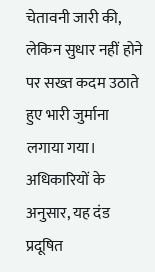चेतावनी जारी की, लेकिन सुधार नहीं होने पर सख्त कदम उठाते हुए भारी जुर्माना लगाया गया। अधिकारियों के अनुसार, यह दंड प्रदूषित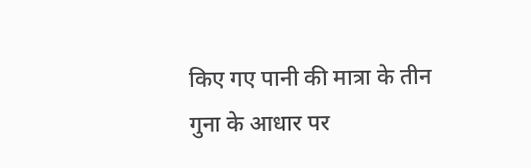किए गए पानी की मात्रा के तीन गुना के आधार पर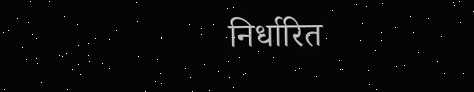निर्धारित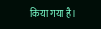किया गया है।